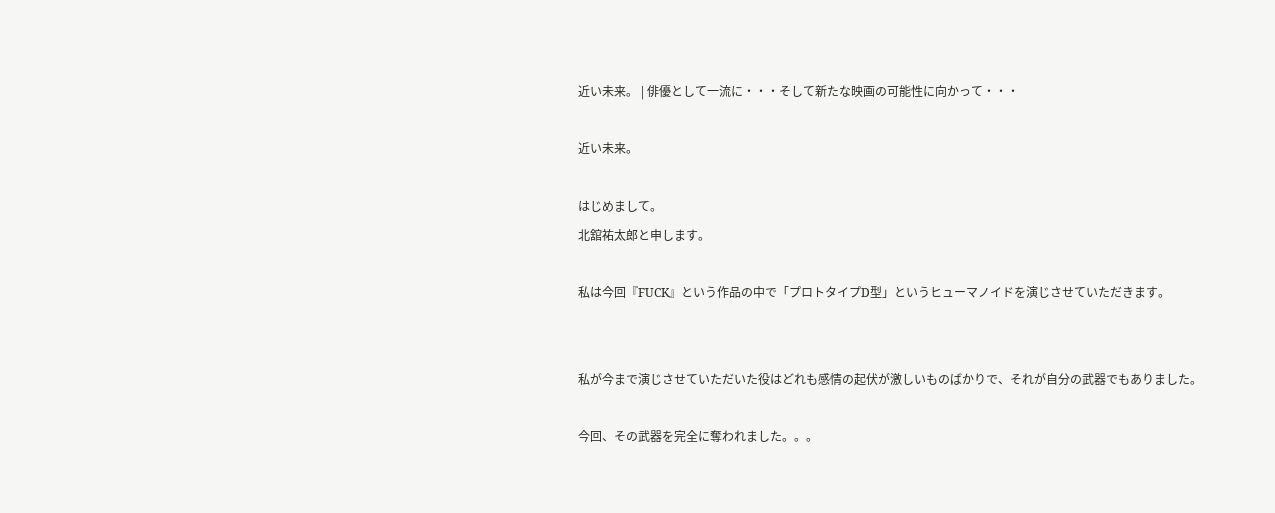近い未来。 | 俳優として一流に・・・そして新たな映画の可能性に向かって・・・

近い未来。

はじめまして。
北舘祐太郎と申します。

私は今回『FUCK』という作品の中で「プロトタイプD型」というヒューマノイドを演じさせていただきます。


私が今まで演じさせていただいた役はどれも感情の起伏が激しいものばかりで、それが自分の武器でもありました。

今回、その武器を完全に奪われました。。。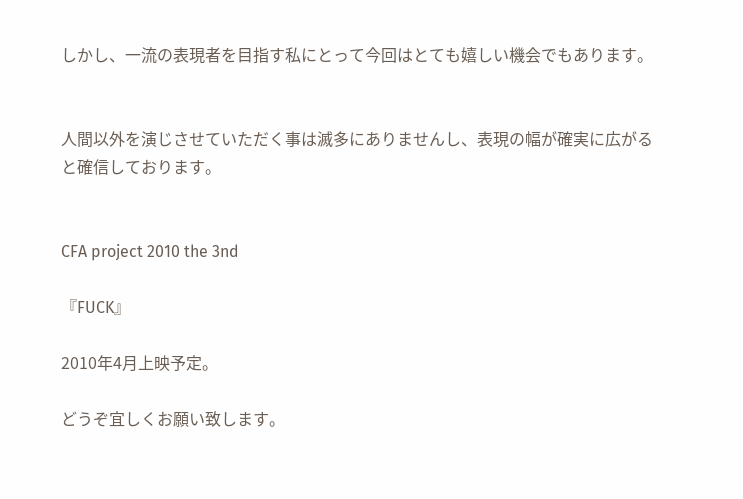しかし、一流の表現者を目指す私にとって今回はとても嬉しい機会でもあります。


人間以外を演じさせていただく事は滅多にありませんし、表現の幅が確実に広がると確信しております。


CFA project 2010 the 3nd

『FUCK』

2010年4月上映予定。

どうぞ宜しくお願い致します。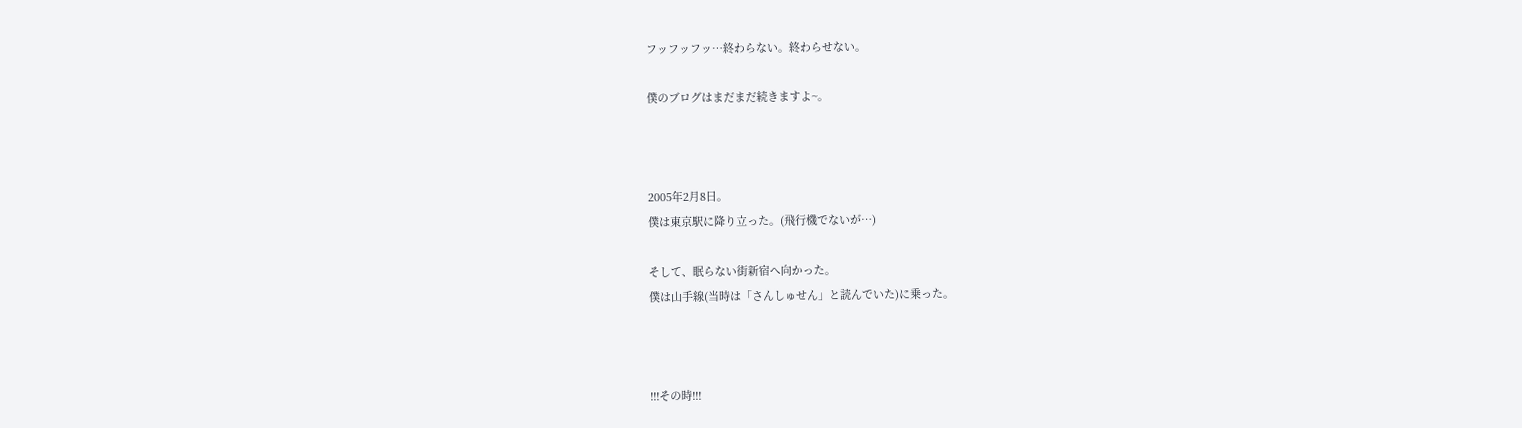フッフッフッ…終わらない。終わらせない。

僕のブログはまだまだ続きますよ~。



2005年2月8日。
僕は東京駅に降り立った。(飛行機でないが…)

そして、眠らない街新宿へ向かった。
僕は山手線(当時は「さんしゅせん」と読んでいた)に乗った。



!!!その時!!!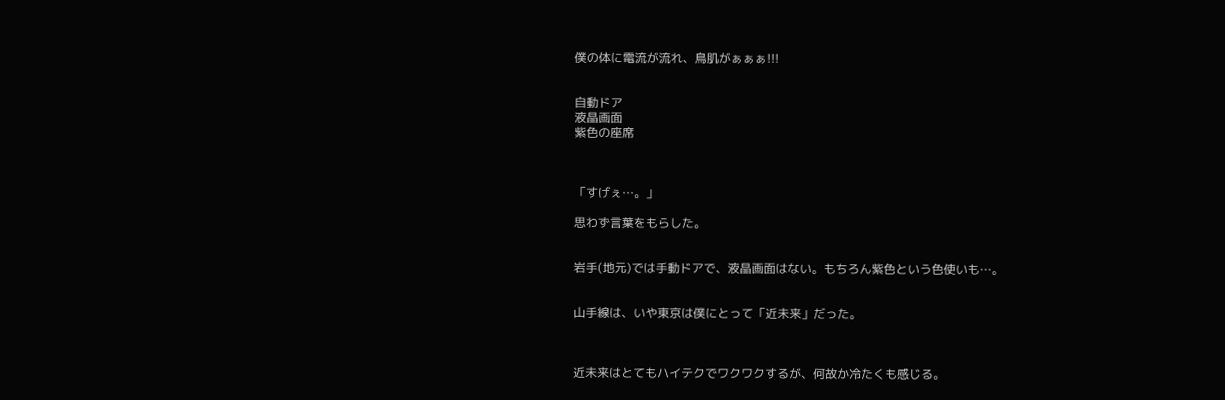僕の体に電流が流れ、鳥肌がぁぁぁ!!!


自動ドア
液晶画面
紫色の座席



「すげぇ…。」

思わず言葉をもらした。


岩手(地元)では手動ドアで、液晶画面はない。もちろん紫色という色使いも…。


山手線は、いや東京は僕にとって「近未来」だった。



近未来はとてもハイテクでワクワクするが、何故か冷たくも感じる。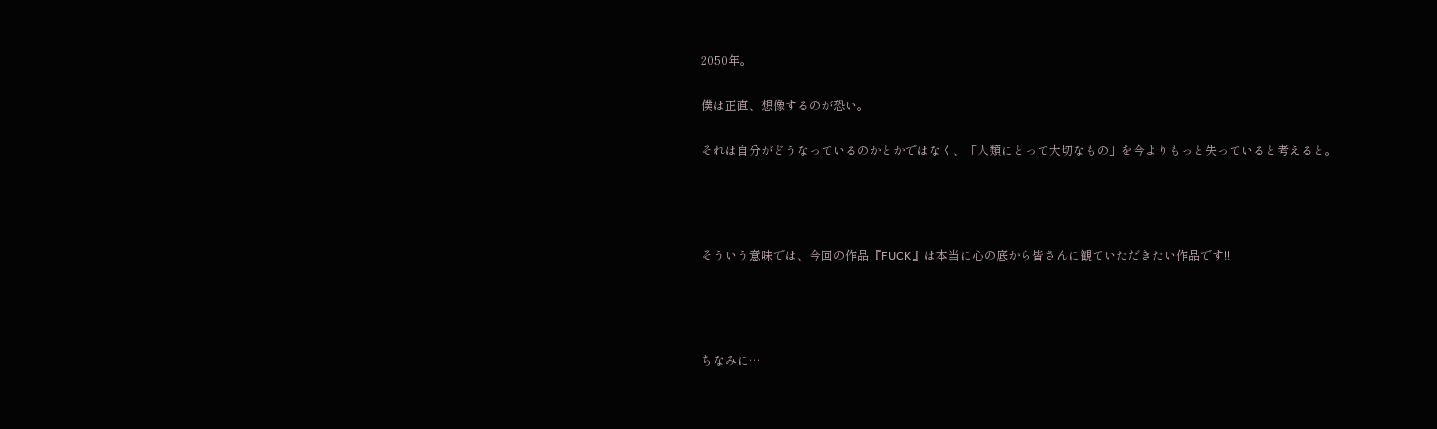2050年。


僕は正直、想像するのが恐い。


それは自分がどうなっているのかとかではなく、「人類にとって大切なもの」を今よりもっと失っていると考えると。






そういう意味では、今回の作品『FUCK』は本当に心の底から皆さんに観ていただきたい作品です!!






ちなみに…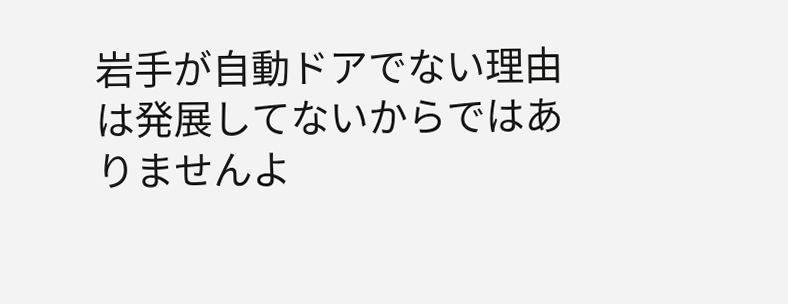岩手が自動ドアでない理由は発展してないからではありませんよ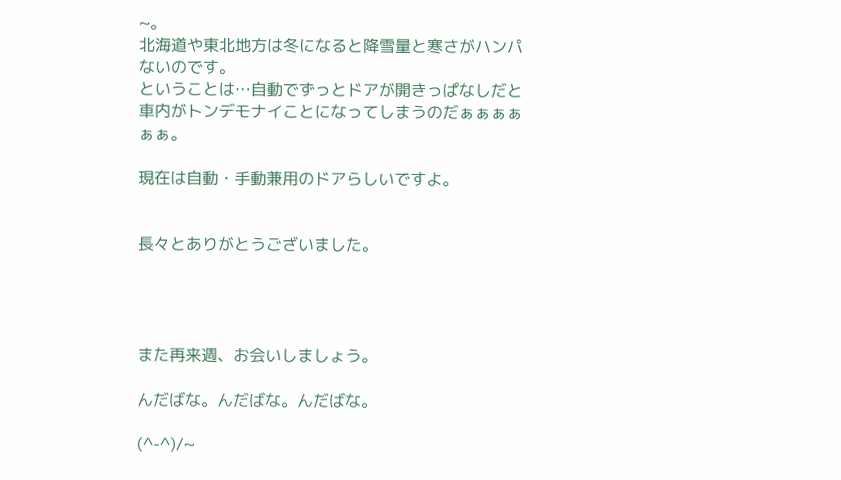~。
北海道や東北地方は冬になると降雪量と寒さがハンパないのです。
ということは…自動でずっとドアが開きっぱなしだと車内がトンデモナイことになってしまうのだぁぁぁぁぁぁ。

現在は自動・手動兼用のドアらしいですよ。


長々とありがとうございました。




また再来週、お会いしましょう。

んだばな。んだばな。んだばな。

(^-^)/~